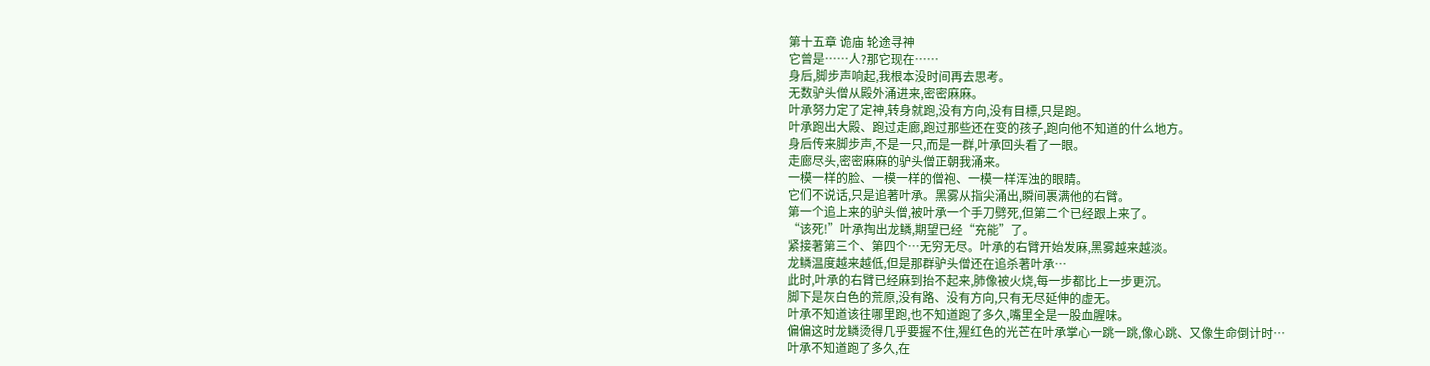第十五章 诡庙 轮途寻神
它曾是……人?那它现在……
身后,脚步声响起,我根本没时间再去思考。
无数驴头僧从殿外涌进来,密密麻麻。
叶承努力定了定神,转身就跑,没有方向,没有目標,只是跑。
叶承跑出大殿、跑过走廊,跑过那些还在变的孩子,跑向他不知道的什么地方。
身后传来脚步声,不是一只,而是一群,叶承回头看了一眼。
走廊尽头,密密麻麻的驴头僧正朝我涌来。
一模一样的脸、一模一样的僧袍、一模一样浑浊的眼睛。
它们不说话,只是追著叶承。黑雾从指尖涌出,瞬间裹满他的右臂。
第一个追上来的驴头僧,被叶承一个手刀劈死,但第二个已经跟上来了。
“该死!”叶承掏出龙鳞,期望已经“充能”了。
紧接著第三个、第四个…无穷无尽。叶承的右臂开始发麻,黑雾越来越淡。
龙鳞温度越来越低,但是那群驴头僧还在追杀著叶承…
此时,叶承的右臂已经麻到抬不起来,肺像被火烧,每一步都比上一步更沉。
脚下是灰白色的荒原,没有路、没有方向,只有无尽延伸的虚无。
叶承不知道该往哪里跑,也不知道跑了多久,嘴里全是一股血腥味。
偏偏这时龙鳞烫得几乎要握不住,猩红色的光芒在叶承掌心一跳一跳,像心跳、又像生命倒计时…
叶承不知道跑了多久,在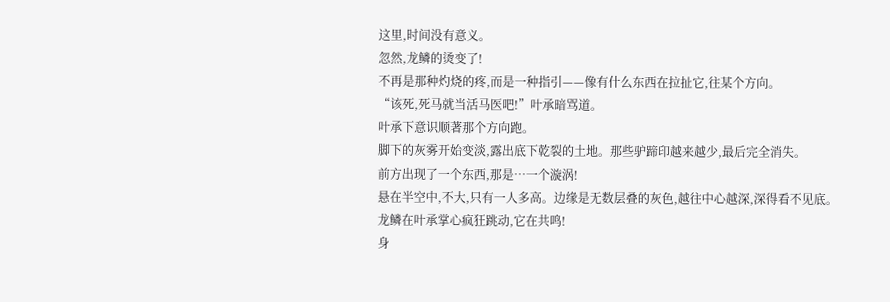这里,时间没有意义。
忽然,龙鳞的烫变了!
不再是那种灼烧的疼,而是一种指引——像有什么东西在拉扯它,往某个方向。
“该死,死马就当活马医吧!”叶承暗骂道。
叶承下意识顺著那个方向跑。
脚下的灰雾开始变淡,露出底下乾裂的土地。那些驴蹄印越来越少,最后完全消失。
前方出现了一个东西,那是…一个漩涡!
悬在半空中,不大,只有一人多高。边缘是无数层叠的灰色,越往中心越深,深得看不见底。
龙鳞在叶承掌心疯狂跳动,它在共鸣!
身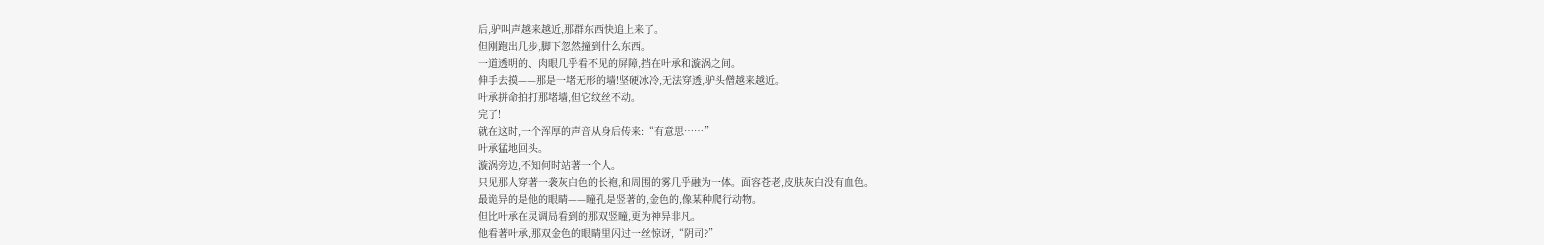后,驴叫声越来越近,那群东西快追上来了。
但刚跑出几步,脚下忽然撞到什么东西。
一道透明的、肉眼几乎看不见的屏障,挡在叶承和漩涡之间。
伸手去摸——那是一堵无形的墙!坚硬冰冷,无法穿透,驴头僧越来越近。
叶承拼命拍打那堵墙,但它纹丝不动。
完了!
就在这时,一个浑厚的声音从身后传来:“有意思……”
叶承猛地回头。
漩涡旁边,不知何时站著一个人。
只见那人穿著一袭灰白色的长袍,和周围的雾几乎融为一体。面容苍老,皮肤灰白没有血色。
最诡异的是他的眼睛——瞳孔是竖著的,金色的,像某种爬行动物。
但比叶承在灵调局看到的那双竖瞳,更为神异非凡。
他看著叶承,那双金色的眼睛里闪过一丝惊讶,“阴司?”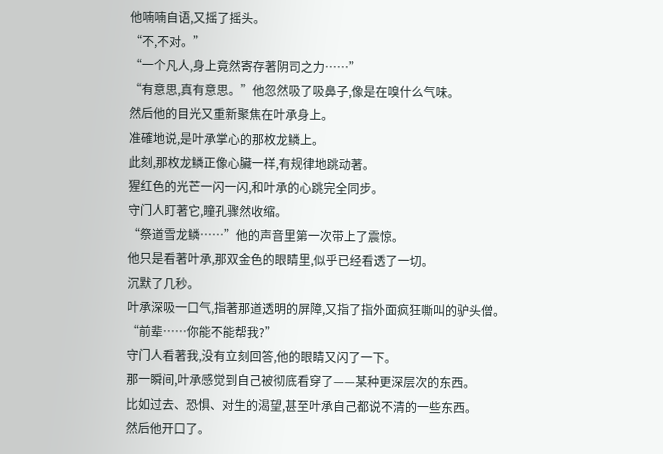他喃喃自语,又摇了摇头。
“不,不对。”
“一个凡人,身上竟然寄存著阴司之力……”
“有意思,真有意思。”他忽然吸了吸鼻子,像是在嗅什么气味。
然后他的目光又重新聚焦在叶承身上。
准確地说,是叶承掌心的那枚龙鳞上。
此刻,那枚龙鳞正像心臟一样,有规律地跳动著。
猩红色的光芒一闪一闪,和叶承的心跳完全同步。
守门人盯著它,瞳孔骤然收缩。
“祭道雪龙鳞……”他的声音里第一次带上了震惊。
他只是看著叶承,那双金色的眼睛里,似乎已经看透了一切。
沉默了几秒。
叶承深吸一口气,指著那道透明的屏障,又指了指外面疯狂嘶叫的驴头僧。
“前辈……你能不能帮我?”
守门人看著我,没有立刻回答,他的眼睛又闪了一下。
那一瞬间,叶承感觉到自己被彻底看穿了——某种更深层次的东西。
比如过去、恐惧、对生的渴望,甚至叶承自己都说不清的一些东西。
然后他开口了。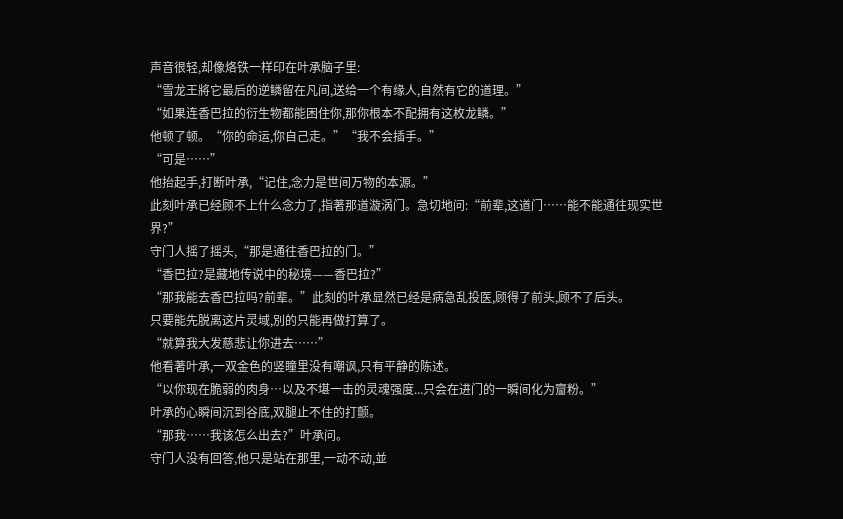声音很轻,却像烙铁一样印在叶承脑子里:
“雪龙王將它最后的逆鳞留在凡间,送给一个有缘人,自然有它的道理。”
“如果连香巴拉的衍生物都能困住你,那你根本不配拥有这枚龙鳞。”
他顿了顿。“你的命运,你自己走。”“我不会插手。”
“可是……”
他抬起手,打断叶承,“记住,念力是世间万物的本源。”
此刻叶承已经顾不上什么念力了,指著那道漩涡门。急切地问:“前辈,这道门……能不能通往现实世界?”
守门人摇了摇头,“那是通往香巴拉的门。”
“香巴拉?是藏地传说中的秘境——香巴拉?”
“那我能去香巴拉吗?前辈。”此刻的叶承显然已经是病急乱投医,顾得了前头,顾不了后头。
只要能先脱离这片灵域,別的只能再做打算了。
“就算我大发慈悲让你进去……”
他看著叶承,一双金色的竖瞳里没有嘲讽,只有平静的陈述。
“以你现在脆弱的肉身…以及不堪一击的灵魂强度...只会在进门的一瞬间化为齏粉。”
叶承的心瞬间沉到谷底,双腿止不住的打颤。
“那我……我该怎么出去?”叶承问。
守门人没有回答,他只是站在那里,一动不动,並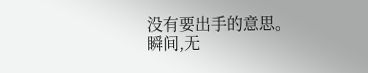没有要出手的意思。
瞬间,无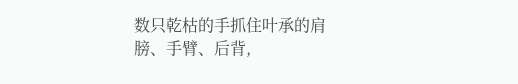数只乾枯的手抓住叶承的肩膀、手臂、后背,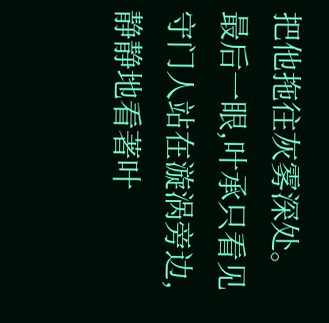把他拖往灰雾深处。
最后一眼,叶承只看见守门人站在漩涡旁边,静静地看著叶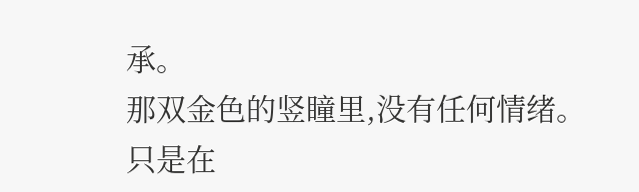承。
那双金色的竖瞳里,没有任何情绪。
只是在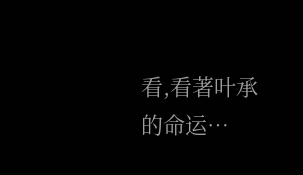看,看著叶承的命运…